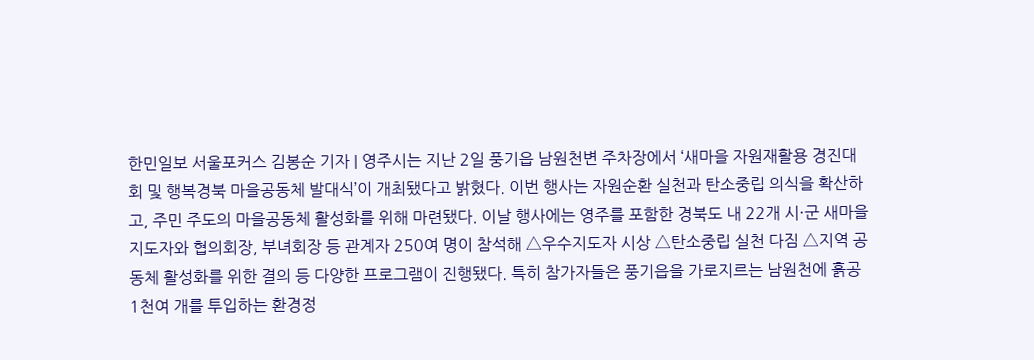한민일보 서울포커스 김봉순 기자 | 영주시는 지난 2일 풍기읍 남원천변 주차장에서 ‘새마을 자원재활용 경진대회 및 행복경북 마을공동체 발대식’이 개최됐다고 밝혔다. 이번 행사는 자원순환 실천과 탄소중립 의식을 확산하고, 주민 주도의 마을공동체 활성화를 위해 마련됐다. 이날 행사에는 영주를 포함한 경북도 내 22개 시·군 새마을지도자와 협의회장, 부녀회장 등 관계자 250여 명이 참석해 △우수지도자 시상 △탄소중립 실천 다짐 △지역 공동체 활성화를 위한 결의 등 다양한 프로그램이 진행됐다. 특히 참가자들은 풍기읍을 가로지르는 남원천에 흙공 1천여 개를 투입하는 환경정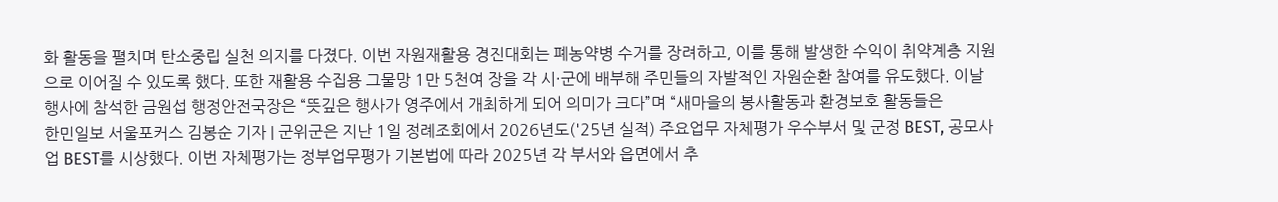화 활동을 펼치며 탄소중립 실천 의지를 다졌다. 이번 자원재활용 경진대회는 폐농약병 수거를 장려하고, 이를 통해 발생한 수익이 취약계층 지원으로 이어질 수 있도록 했다. 또한 재활용 수집용 그물망 1만 5천여 장을 각 시·군에 배부해 주민들의 자발적인 자원순환 참여를 유도했다. 이날 행사에 참석한 금원섭 행정안전국장은 “뜻깊은 행사가 영주에서 개최하게 되어 의미가 크다”며 “새마을의 봉사활동과 환경보호 활동들은
한민일보 서울포커스 김봉순 기자 | 군위군은 지난 1일 정례조회에서 2026년도('25년 실적) 주요업무 자체평가 우수부서 및 군정 BEST, 공모사업 BEST를 시상했다. 이번 자체평가는 정부업무평가 기본법에 따라 2025년 각 부서와 읍면에서 추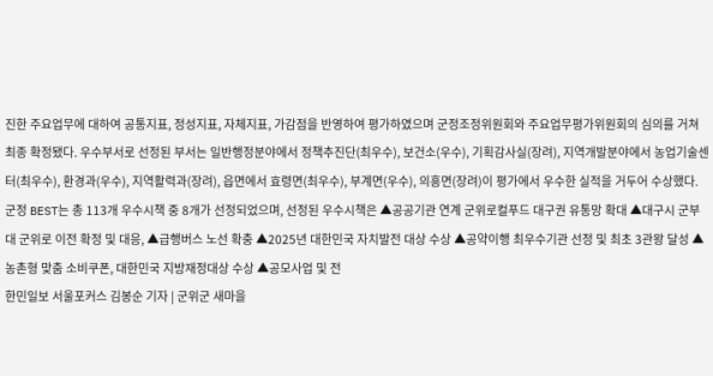진한 주요업무에 대하여 공통지표, 정성지표, 자체지표, 가감점을 반영하여 평가하였으며 군정조정위원회와 주요업무평가위원회의 심의를 거쳐 최종 확정됐다. 우수부서로 선정된 부서는 일반행정분야에서 정책추진단(최우수), 보건소(우수), 기획감사실(장려), 지역개발분야에서 농업기술센터(최우수), 환경과(우수), 지역활력과(장려), 읍면에서 효령면(최우수), 부계면(우수), 의흥면(장려)이 평가에서 우수한 실적을 거두어 수상했다. 군정 BEST는 총 113개 우수시책 중 8개가 선정되었으며, 선정된 우수시책은 ▲공공기관 연계 군위로컬푸드 대구권 유통망 확대 ▲대구시 군부대 군위로 이전 확정 및 대응, ▲급행버스 노선 확충 ▲2025년 대한민국 자치발전 대상 수상 ▲공약이행 최우수기관 선정 및 최초 3관왕 달성 ▲농촌형 맞춤 소비쿠폰, 대한민국 지방재정대상 수상 ▲공모사업 및 전
한민일보 서울포커스 김봉순 기자 | 군위군 새마을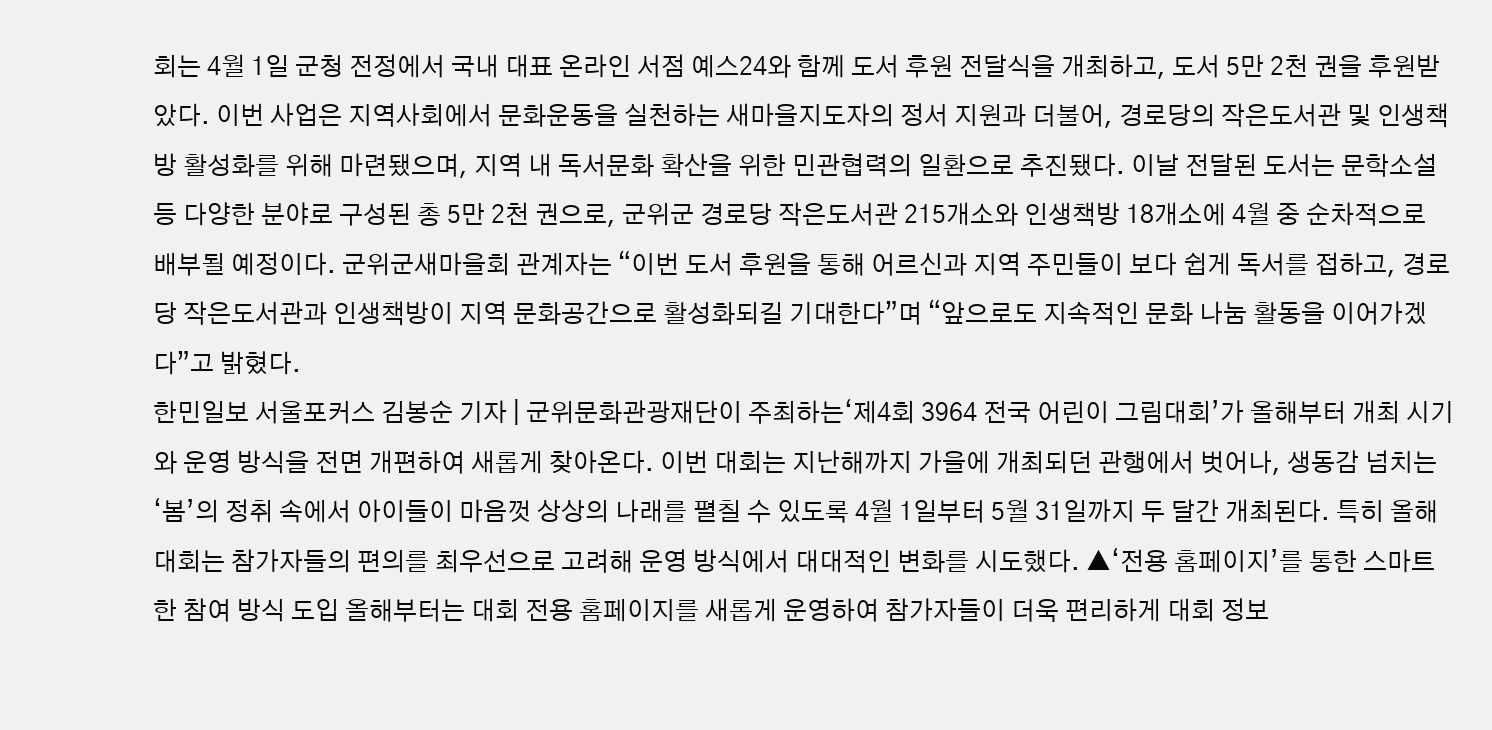회는 4월 1일 군청 전정에서 국내 대표 온라인 서점 예스24와 함께 도서 후원 전달식을 개최하고, 도서 5만 2천 권을 후원받았다. 이번 사업은 지역사회에서 문화운동을 실천하는 새마을지도자의 정서 지원과 더불어, 경로당의 작은도서관 및 인생책방 활성화를 위해 마련됐으며, 지역 내 독서문화 확산을 위한 민관협력의 일환으로 추진됐다. 이날 전달된 도서는 문학소설 등 다양한 분야로 구성된 총 5만 2천 권으로, 군위군 경로당 작은도서관 215개소와 인생책방 18개소에 4월 중 순차적으로 배부될 예정이다. 군위군새마을회 관계자는 “이번 도서 후원을 통해 어르신과 지역 주민들이 보다 쉽게 독서를 접하고, 경로당 작은도서관과 인생책방이 지역 문화공간으로 활성화되길 기대한다”며 “앞으로도 지속적인 문화 나눔 활동을 이어가겠다”고 밝혔다.
한민일보 서울포커스 김봉순 기자 | 군위문화관광재단이 주최하는‘제4회 3964 전국 어린이 그림대회’가 올해부터 개최 시기와 운영 방식을 전면 개편하여 새롭게 찾아온다. 이번 대회는 지난해까지 가을에 개최되던 관행에서 벗어나, 생동감 넘치는 ‘봄’의 정취 속에서 아이들이 마음껏 상상의 나래를 펼칠 수 있도록 4월 1일부터 5월 31일까지 두 달간 개최된다. 특히 올해 대회는 참가자들의 편의를 최우선으로 고려해 운영 방식에서 대대적인 변화를 시도했다. ▲‘전용 홈페이지’를 통한 스마트한 참여 방식 도입 올해부터는 대회 전용 홈페이지를 새롭게 운영하여 참가자들이 더욱 편리하게 대회 정보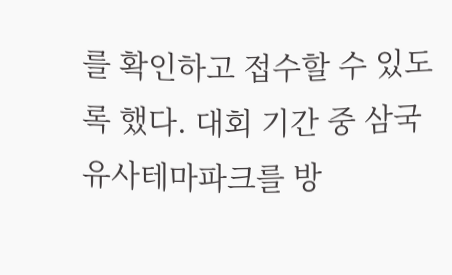를 확인하고 접수할 수 있도록 했다. 대회 기간 중 삼국유사테마파크를 방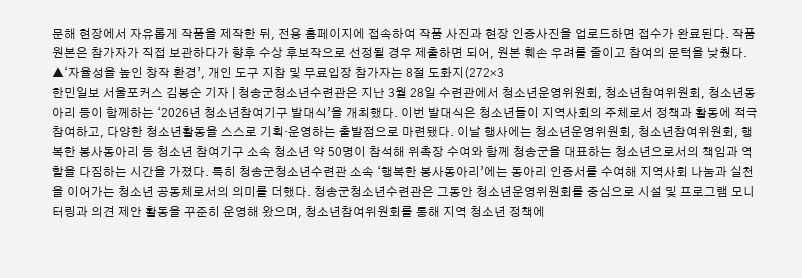문해 현장에서 자유롭게 작품을 제작한 뒤, 전용 홈페이지에 접속하여 작품 사진과 현장 인증사진을 업로드하면 접수가 완료된다. 작품 원본은 참가자가 직접 보관하다가 향후 수상 후보작으로 선정될 경우 제출하면 되어, 원본 훼손 우려를 줄이고 참여의 문턱을 낮췄다. ▲‘자율성을 높인 창작 환경’, 개인 도구 지참 및 무료입장 참가자는 8절 도화지(272×3
한민일보 서울포커스 김봉순 기자 | 청송군청소년수련관은 지난 3월 28일 수련관에서 청소년운영위원회, 청소년참여위원회, 청소년동아리 등이 함께하는 ‘2026년 청소년참여기구 발대식’을 개최했다. 이번 발대식은 청소년들이 지역사회의 주체로서 정책과 활동에 적극 참여하고, 다양한 청소년활동을 스스로 기획·운영하는 출발점으로 마련됐다. 이날 행사에는 청소년운영위원회, 청소년참여위원회, 행복한 봉사동아리 등 청소년 참여기구 소속 청소년 약 50명이 참석해 위촉장 수여와 함께 청송군을 대표하는 청소년으로서의 책임과 역할을 다짐하는 시간을 가졌다. 특히 청송군청소년수련관 소속 ‘행복한 봉사동아리’에는 동아리 인증서를 수여해 지역사회 나눔과 실천을 이어가는 청소년 공동체로서의 의미를 더했다. 청송군청소년수련관은 그동안 청소년운영위원회를 중심으로 시설 및 프로그램 모니터링과 의견 제안 활동을 꾸준히 운영해 왔으며, 청소년참여위원회를 통해 지역 청소년 정책에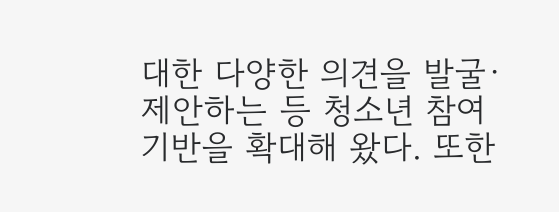대한 다양한 의견을 발굴·제안하는 등 청소년 참여 기반을 확대해 왔다. 또한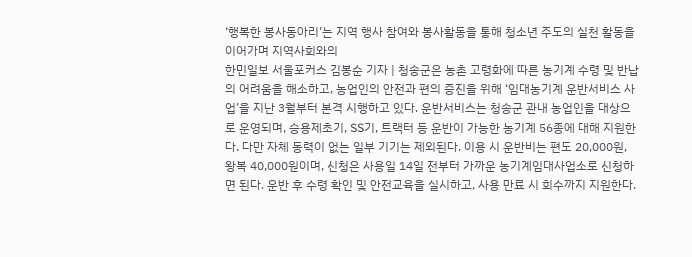‘행복한 봉사동아리’는 지역 행사 참여와 봉사활동을 통해 청소년 주도의 실천 활동을 이어가며 지역사회와의
한민일보 서울포커스 김봉순 기자 | 청송군은 농촌 고령화에 따른 농기계 수령 및 반납의 어려움을 해소하고, 농업인의 안전과 편의 증진을 위해 ‘임대농기계 운반서비스 사업’을 지난 3월부터 본격 시행하고 있다. 운반서비스는 청송군 관내 농업인을 대상으로 운영되며, 승용제초기, SS기, 트랙터 등 운반이 가능한 농기계 56종에 대해 지원한다. 다만 자체 동력이 없는 일부 기기는 제외된다. 이용 시 운반비는 편도 20,000원, 왕복 40,000원이며, 신청은 사용일 14일 전부터 가까운 농기계임대사업소로 신청하면 된다. 운반 후 수령 확인 및 안전교육을 실시하고, 사용 만료 시 회수까지 지원한다.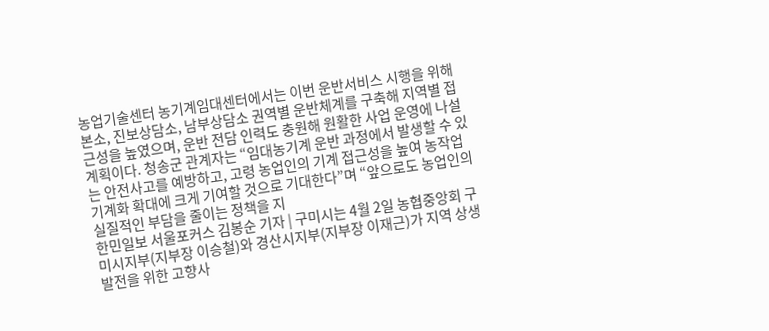농업기술센터 농기계임대센터에서는 이번 운반서비스 시행을 위해 본소, 진보상담소, 남부상담소 권역별 운반체계를 구축해 지역별 접근성을 높였으며, 운반 전담 인력도 충원해 원활한 사업 운영에 나설 계획이다. 청송군 관계자는 “임대농기계 운반 과정에서 발생할 수 있는 안전사고를 예방하고, 고령 농업인의 기계 접근성을 높여 농작업 기계화 확대에 크게 기여할 것으로 기대한다”며 “앞으로도 농업인의 실질적인 부담을 줄이는 정책을 지
한민일보 서울포커스 김봉순 기자 | 구미시는 4월 2일 농협중앙회 구미시지부(지부장 이승철)와 경산시지부(지부장 이재근)가 지역 상생 발전을 위한 고향사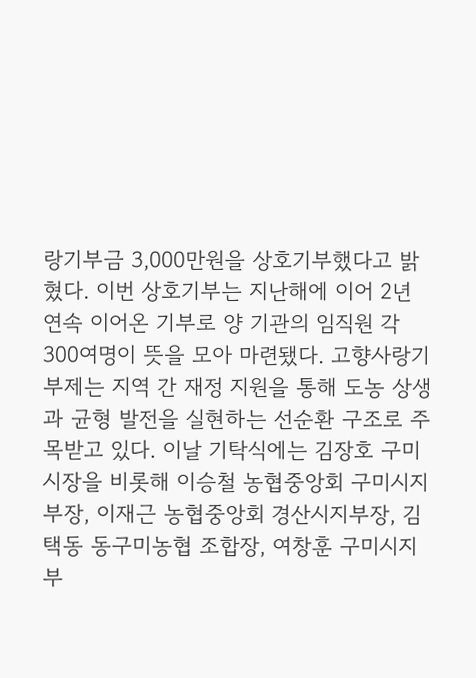랑기부금 3,000만원을 상호기부했다고 밝혔다. 이번 상호기부는 지난해에 이어 2년 연속 이어온 기부로 양 기관의 임직원 각 300여명이 뜻을 모아 마련됐다. 고향사랑기부제는 지역 간 재정 지원을 통해 도농 상생과 균형 발전을 실현하는 선순환 구조로 주목받고 있다. 이날 기탁식에는 김장호 구미시장을 비롯해 이승철 농협중앙회 구미시지부장, 이재근 농협중앙회 경산시지부장, 김택동 동구미농협 조합장, 여창훈 구미시지부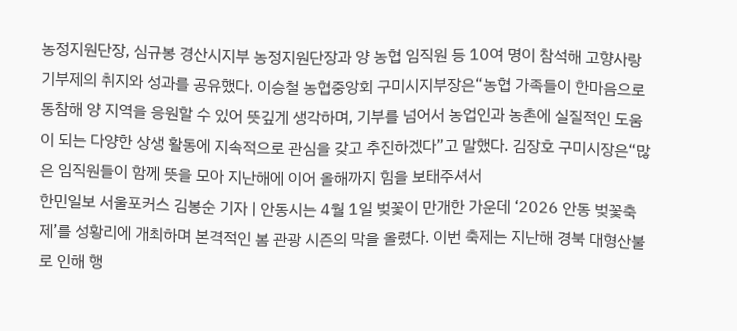농정지원단장, 심규봉 경산시지부 농정지원단장과 양 농협 임직원 등 10여 명이 참석해 고향사랑기부제의 취지와 성과를 공유했다. 이승철 농협중앙회 구미시지부장은“농협 가족들이 한마음으로 동참해 양 지역을 응원할 수 있어 뜻깊게 생각하며, 기부를 넘어서 농업인과 농촌에 실질적인 도움이 되는 다양한 상생 활동에 지속적으로 관심을 갖고 추진하겠다”고 말했다. 김장호 구미시장은“많은 임직원들이 함께 뜻을 모아 지난해에 이어 올해까지 힘을 보태주셔서
한민일보 서울포커스 김봉순 기자 | 안동시는 4월 1일 벚꽃이 만개한 가운데 ‘2026 안동 벚꽃축제’를 성황리에 개최하며 본격적인 봄 관광 시즌의 막을 올렸다. 이번 축제는 지난해 경북 대형산불로 인해 행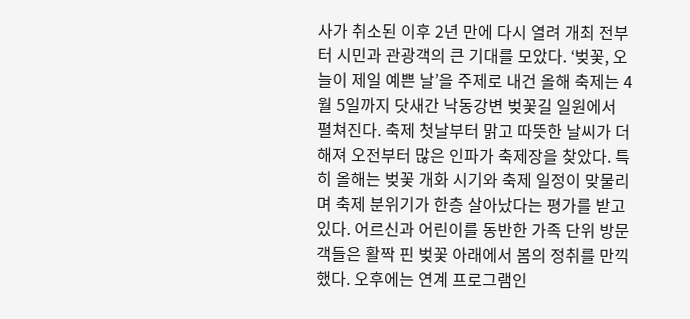사가 취소된 이후 2년 만에 다시 열려 개최 전부터 시민과 관광객의 큰 기대를 모았다. ‘벚꽃, 오늘이 제일 예쁜 날’을 주제로 내건 올해 축제는 4월 5일까지 닷새간 낙동강변 벚꽃길 일원에서 펼쳐진다. 축제 첫날부터 맑고 따뜻한 날씨가 더해져 오전부터 많은 인파가 축제장을 찾았다. 특히 올해는 벚꽃 개화 시기와 축제 일정이 맞물리며 축제 분위기가 한층 살아났다는 평가를 받고 있다. 어르신과 어린이를 동반한 가족 단위 방문객들은 활짝 핀 벚꽃 아래에서 봄의 정취를 만끽했다. 오후에는 연계 프로그램인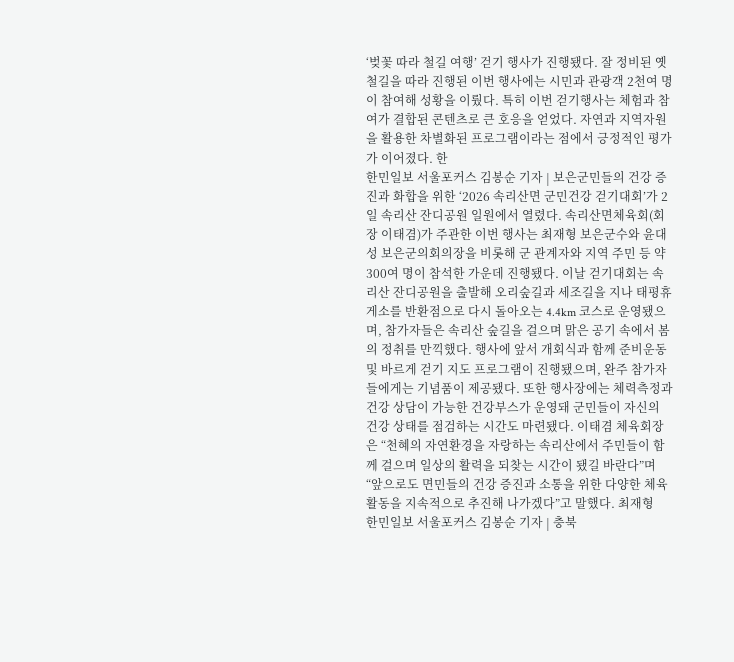‘벚꽃 따라 철길 여행’ 걷기 행사가 진행됐다. 잘 정비된 옛 철길을 따라 진행된 이번 행사에는 시민과 관광객 2천여 명이 참여해 성황을 이뤘다. 특히 이번 걷기행사는 체험과 참여가 결합된 콘텐츠로 큰 호응을 얻었다. 자연과 지역자원을 활용한 차별화된 프로그램이라는 점에서 긍정적인 평가가 이어졌다. 한
한민일보 서울포커스 김봉순 기자 | 보은군민들의 건강 증진과 화합을 위한 ‘2026 속리산면 군민건강 걷기대회’가 2일 속리산 잔디공원 일원에서 열렸다. 속리산면체육회(회장 이태겸)가 주관한 이번 행사는 최재형 보은군수와 윤대성 보은군의회의장을 비롯해 군 관계자와 지역 주민 등 약 300여 명이 참석한 가운데 진행됐다. 이날 걷기대회는 속리산 잔디공원을 출발해 오리숲길과 세조길을 지나 태평휴게소를 반환점으로 다시 돌아오는 4.4km 코스로 운영됐으며, 참가자들은 속리산 숲길을 걸으며 맑은 공기 속에서 봄의 정취를 만끽했다. 행사에 앞서 개회식과 함께 준비운동 및 바르게 걷기 지도 프로그램이 진행됐으며, 완주 참가자들에게는 기념품이 제공됐다. 또한 행사장에는 체력측정과 건강 상담이 가능한 건강부스가 운영돼 군민들이 자신의 건강 상태를 점검하는 시간도 마련됐다. 이태겸 체육회장은 “천혜의 자연환경을 자랑하는 속리산에서 주민들이 함께 걸으며 일상의 활력을 되찾는 시간이 됐길 바란다”며 “앞으로도 면민들의 건강 증진과 소통을 위한 다양한 체육활동을 지속적으로 추진해 나가겠다”고 말했다. 최재형
한민일보 서울포커스 김봉순 기자 | 충북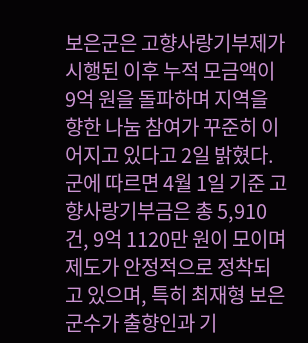보은군은 고향사랑기부제가 시행된 이후 누적 모금액이 9억 원을 돌파하며 지역을 향한 나눔 참여가 꾸준히 이어지고 있다고 2일 밝혔다. 군에 따르면 4월 1일 기준 고향사랑기부금은 총 5,910건, 9억 1120만 원이 모이며 제도가 안정적으로 정착되고 있으며, 특히 최재형 보은군수가 출향인과 기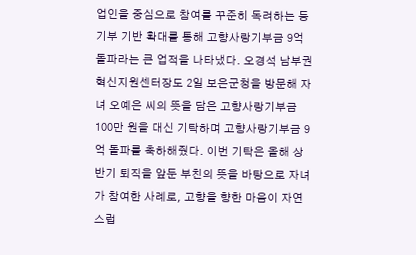업인을 중심으로 참여를 꾸준히 독려하는 등 기부 기반 확대를 통해 고향사랑기부금 9억 돌파라는 큰 업적을 나타냈다. 오경석 남부권혁신지원센터장도 2일 보은군청을 방문해 자녀 오예은 씨의 뜻을 담은 고향사랑기부금 100만 원을 대신 기탁하며 고향사랑기부금 9억 돌파를 축하해줬다. 이번 기탁은 올해 상반기 퇴직을 앞둔 부친의 뜻을 바탕으로 자녀가 참여한 사례로, 고향을 향한 마음이 자연스럽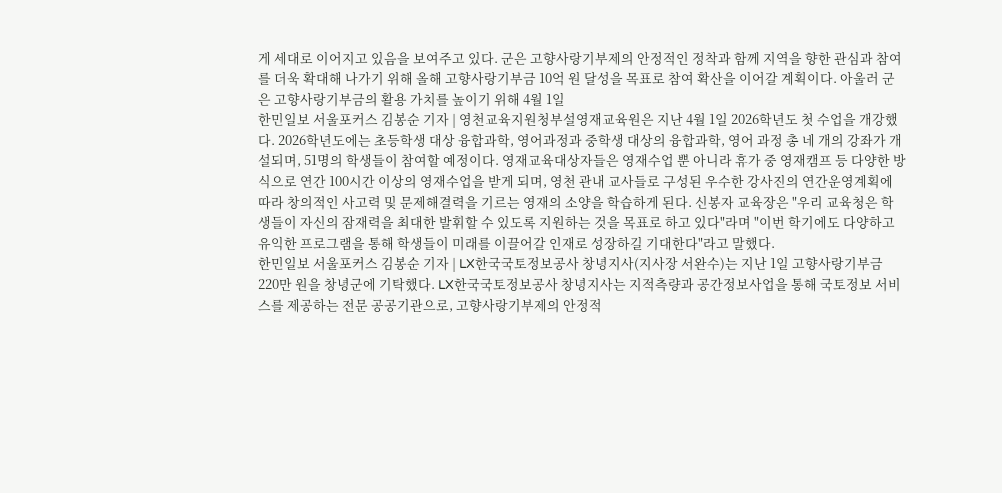게 세대로 이어지고 있음을 보여주고 있다. 군은 고향사랑기부제의 안정적인 정착과 함께 지역을 향한 관심과 참여를 더욱 확대해 나가기 위해 올해 고향사랑기부금 10억 원 달성을 목표로 참여 확산을 이어갈 계획이다. 아울러 군은 고향사랑기부금의 활용 가치를 높이기 위해 4월 1일
한민일보 서울포커스 김봉순 기자 | 영천교육지원청부설영재교육원은 지난 4월 1일 2026학년도 첫 수업을 개강했다. 2026학년도에는 초등학생 대상 융합과학, 영어과정과 중학생 대상의 융합과학, 영어 과정 총 네 개의 강좌가 개설되며, 51명의 학생들이 참여할 예정이다. 영재교육대상자들은 영재수업 뿐 아니라 휴가 중 영재캠프 등 다양한 방식으로 연간 100시간 이상의 영재수업을 받게 되며, 영천 관내 교사들로 구성된 우수한 강사진의 연간운영계획에 따라 창의적인 사고력 및 문제해결력을 기르는 영재의 소양을 학습하게 된다. 신봉자 교육장은 "우리 교육청은 학생들이 자신의 잠재력을 최대한 발휘할 수 있도록 지원하는 것을 목표로 하고 있다"라며 "이번 학기에도 다양하고 유익한 프로그램을 통해 학생들이 미래를 이끌어갈 인재로 성장하길 기대한다"라고 말했다.
한민일보 서울포커스 김봉순 기자 | LX한국국토정보공사 창녕지사(지사장 서완수)는 지난 1일 고향사랑기부금 220만 원을 창녕군에 기탁했다. LX한국국토정보공사 창녕지사는 지적측량과 공간정보사업을 통해 국토정보 서비스를 제공하는 전문 공공기관으로, 고향사랑기부제의 안정적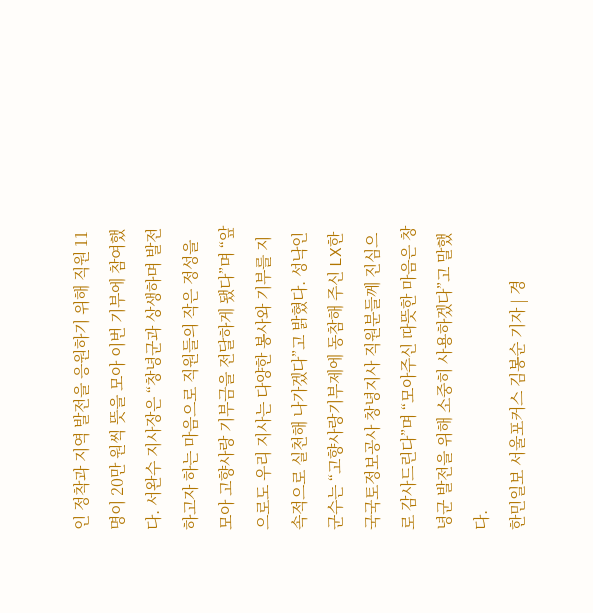인 정착과 지역 발전을 응원하기 위해 직원 11명이 20만 원씩 뜻을 모아 이번 기부에 참여했다. 서완수 지사장은 “창녕군과 상생하며 발전하고자 하는 마음으로 직원들의 작은 정성을 모아 고향사랑 기부금을 전달하게 됐다”며 “앞으로도 우리 지사는 다양한 봉사와 기부를 지속적으로 실천해 나가겠다”고 밝혔다. 성낙인 군수는 “고향사랑기부제에 동참해 주신 LX한국국토정보공사 창녕지사 직원분들께 진심으로 감사드린다”며 “모아주신 따뜻한 마음은 창녕군 발전을 위해 소중히 사용하겠다”고 말했다.
한민일보 서울포커스 김봉순 기자 | 경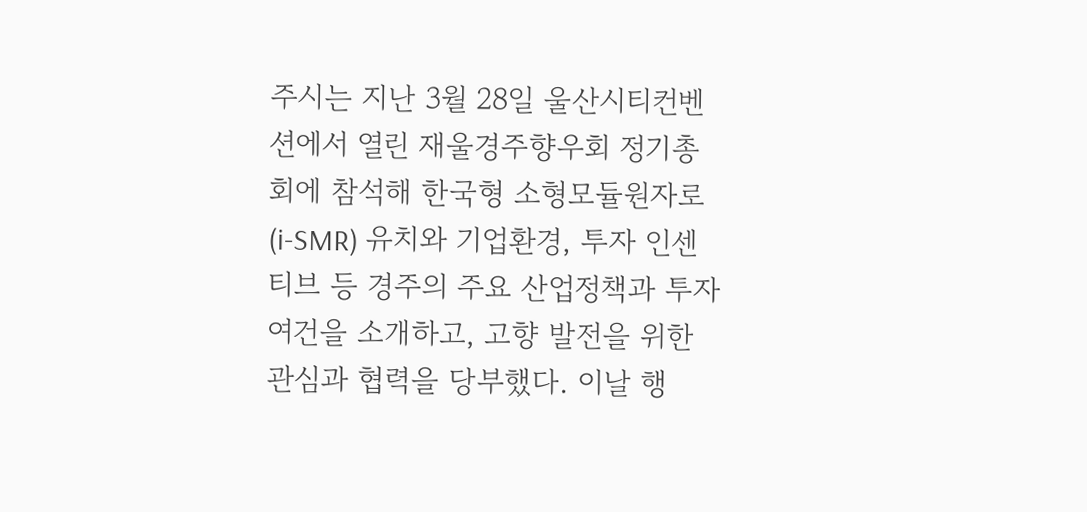주시는 지난 3월 28일 울산시티컨벤션에서 열린 재울경주향우회 정기총회에 참석해 한국형 소형모듈원자로(i-SMR) 유치와 기업환경, 투자 인센티브 등 경주의 주요 산업정책과 투자 여건을 소개하고, 고향 발전을 위한 관심과 협력을 당부했다. 이날 행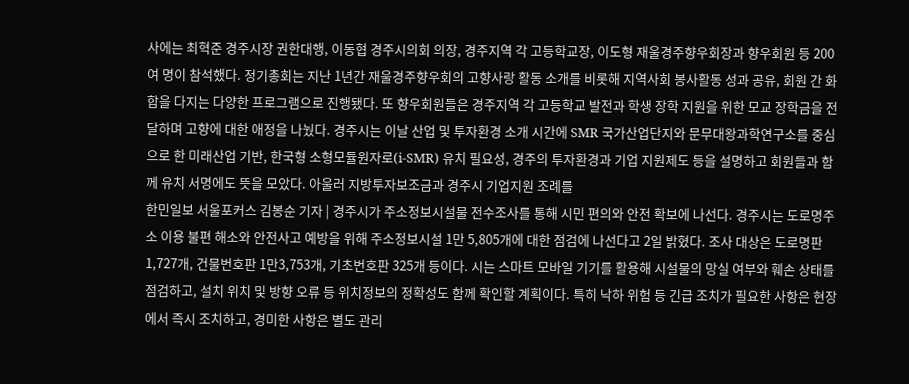사에는 최혁준 경주시장 권한대행, 이동협 경주시의회 의장, 경주지역 각 고등학교장, 이도형 재울경주향우회장과 향우회원 등 200여 명이 참석했다. 정기총회는 지난 1년간 재울경주향우회의 고향사랑 활동 소개를 비롯해 지역사회 봉사활동 성과 공유, 회원 간 화합을 다지는 다양한 프로그램으로 진행됐다. 또 향우회원들은 경주지역 각 고등학교 발전과 학생 장학 지원을 위한 모교 장학금을 전달하며 고향에 대한 애정을 나눴다. 경주시는 이날 산업 및 투자환경 소개 시간에 SMR 국가산업단지와 문무대왕과학연구소를 중심으로 한 미래산업 기반, 한국형 소형모듈원자로(i-SMR) 유치 필요성, 경주의 투자환경과 기업 지원제도 등을 설명하고 회원들과 함께 유치 서명에도 뜻을 모았다. 아울러 지방투자보조금과 경주시 기업지원 조례를
한민일보 서울포커스 김봉순 기자 | 경주시가 주소정보시설물 전수조사를 통해 시민 편의와 안전 확보에 나선다. 경주시는 도로명주소 이용 불편 해소와 안전사고 예방을 위해 주소정보시설 1만 5,805개에 대한 점검에 나선다고 2일 밝혔다. 조사 대상은 도로명판 1,727개, 건물번호판 1만3,753개, 기초번호판 325개 등이다. 시는 스마트 모바일 기기를 활용해 시설물의 망실 여부와 훼손 상태를 점검하고, 설치 위치 및 방향 오류 등 위치정보의 정확성도 함께 확인할 계획이다. 특히 낙하 위험 등 긴급 조치가 필요한 사항은 현장에서 즉시 조치하고, 경미한 사항은 별도 관리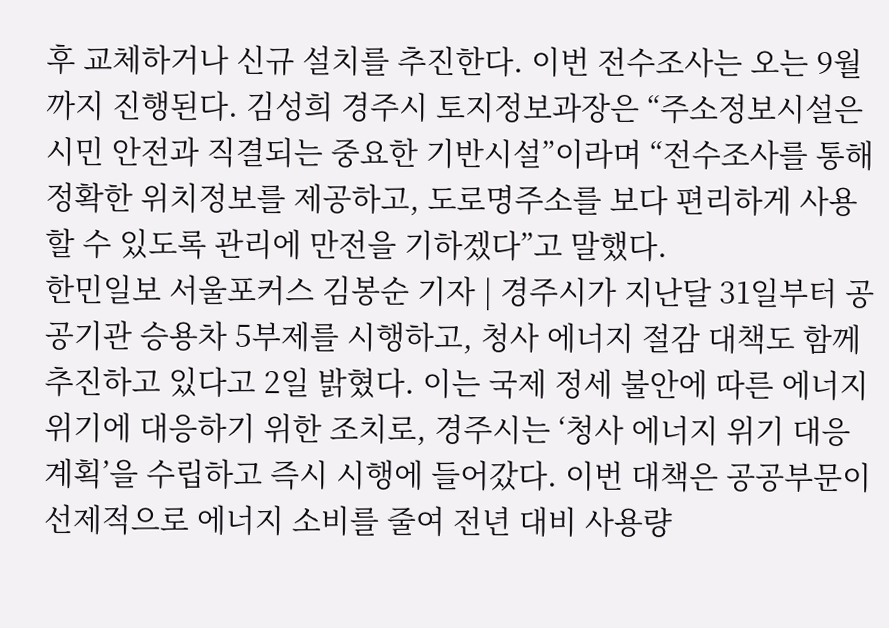후 교체하거나 신규 설치를 추진한다. 이번 전수조사는 오는 9월까지 진행된다. 김성희 경주시 토지정보과장은 “주소정보시설은 시민 안전과 직결되는 중요한 기반시설”이라며 “전수조사를 통해 정확한 위치정보를 제공하고, 도로명주소를 보다 편리하게 사용할 수 있도록 관리에 만전을 기하겠다”고 말했다.
한민일보 서울포커스 김봉순 기자 | 경주시가 지난달 31일부터 공공기관 승용차 5부제를 시행하고, 청사 에너지 절감 대책도 함께 추진하고 있다고 2일 밝혔다. 이는 국제 정세 불안에 따른 에너지 위기에 대응하기 위한 조치로, 경주시는 ‘청사 에너지 위기 대응 계획’을 수립하고 즉시 시행에 들어갔다. 이번 대책은 공공부문이 선제적으로 에너지 소비를 줄여 전년 대비 사용량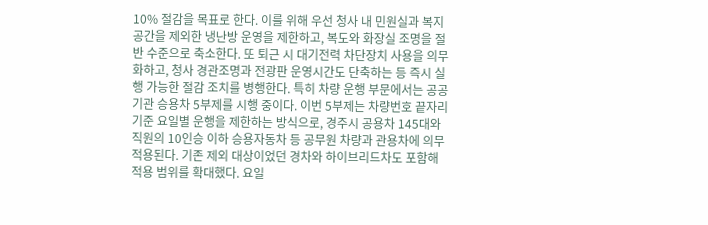10% 절감을 목표로 한다. 이를 위해 우선 청사 내 민원실과 복지공간을 제외한 냉난방 운영을 제한하고, 복도와 화장실 조명을 절반 수준으로 축소한다. 또 퇴근 시 대기전력 차단장치 사용을 의무화하고, 청사 경관조명과 전광판 운영시간도 단축하는 등 즉시 실행 가능한 절감 조치를 병행한다. 특히 차량 운행 부문에서는 공공기관 승용차 5부제를 시행 중이다. 이번 5부제는 차량번호 끝자리 기준 요일별 운행을 제한하는 방식으로, 경주시 공용차 145대와 직원의 10인승 이하 승용자동차 등 공무원 차량과 관용차에 의무 적용된다. 기존 제외 대상이었던 경차와 하이브리드차도 포함해 적용 범위를 확대했다. 요일